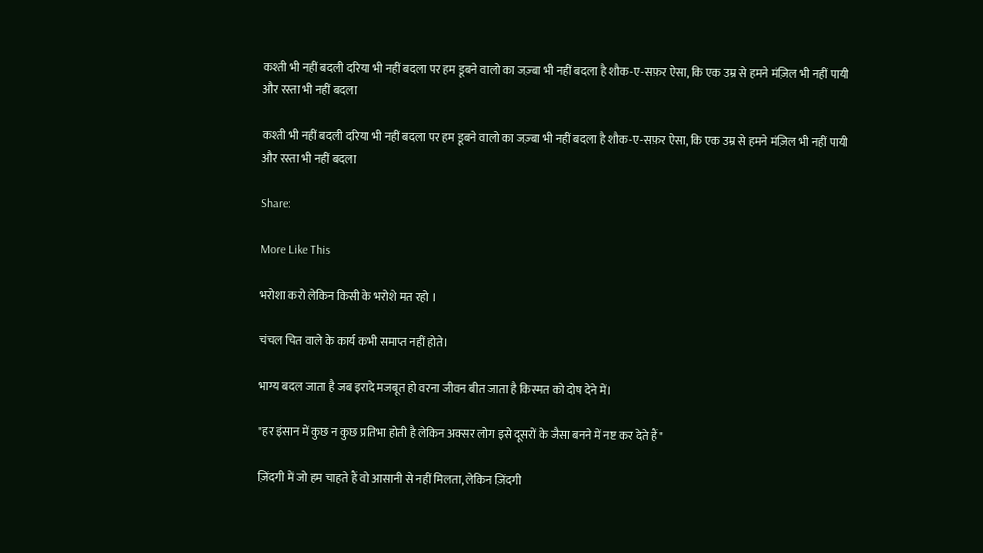कश्ती भी नहीं बदली दरिया भी नहीं बदला पर हम डूबने वालो का जज़्बा भी नहीं बदला है शौक-ए-सफ़र ऐसा, कि एक उम्र से हमने मंज़िल भी नहीं पायी और रस्ता भी नहीं बदला

कश्ती भी नहीं बदली दरिया भी नहीं बदला पर हम डूबने वालो का जज़्बा भी नहीं बदला है शौक-ए-सफ़र ऐसा, कि एक उम्र से हमने मंज़िल भी नहीं पायी और रस्ता भी नहीं बदला

Share:

More Like This

भरोशा करो लेकिन किसी के भरोशे मत रहो ।

चंचल चित वाले के कार्य कभी समाप्त नहीं होते।

भाग्य बदल जाता है जब इरादे मजबूत हो वरना जीवन बीत जाता है किस्मत को दोष देने में।

"हर इंसान में कुछ न कुछ प्रतिभा होती है लेकिन अक्सर लोग इसे दूसरों के जैसा बनने में नष्ट कर देते हैं"

ज़िंदगी में जो हम चाहते हैं वो आसानी से नहीं मिलता, लेकिन ज़िंदगी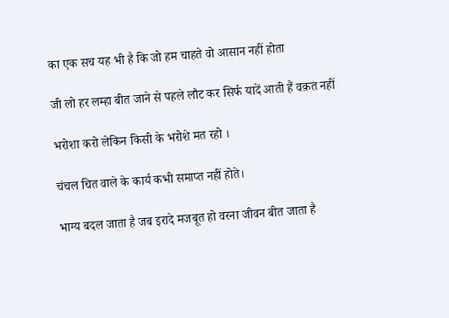का एक सच यह भी है कि जो हम चाहते वो आसान नहीं होता

जी लो हर लम्हा बीत जाने से पहले लौट कर सिर्फ यादें आती हैं वक़त नहीं

भरोशा करो लेकिन किसी के भरोशे मत रहो ।

चंचल चित वाले के कार्य कभी समाप्त नहीं होते।

भाग्य बदल जाता है जब इरादे मजबूत हो वरना जीवन बीत जाता है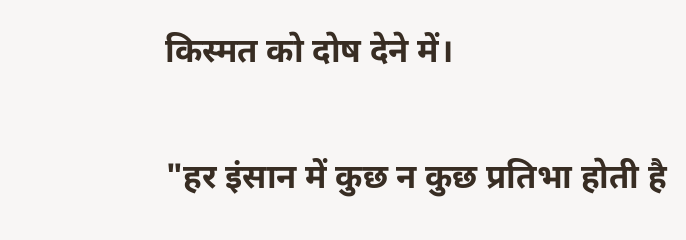किस्मत को दोष देने में।

"हर इंसान में कुछ न कुछ प्रतिभा होती है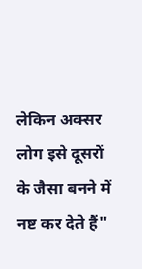लेकिन अक्सर लोग इसे दूसरों के जैसा बनने में नष्ट कर देते हैं"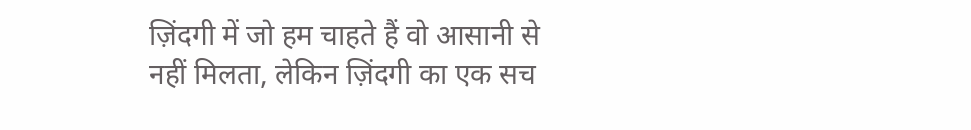ज़िंदगी में जो हम चाहते हैं वो आसानी से नहीं मिलता, लेकिन ज़िंदगी का एक सच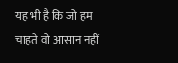यह भी है कि जो हम चाहते वो आसान नहीं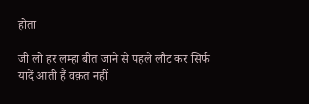होता

जी लो हर लम्हा बीत जाने से पहले लौट कर सिर्फ यादें आती हैं वक़त नहीं